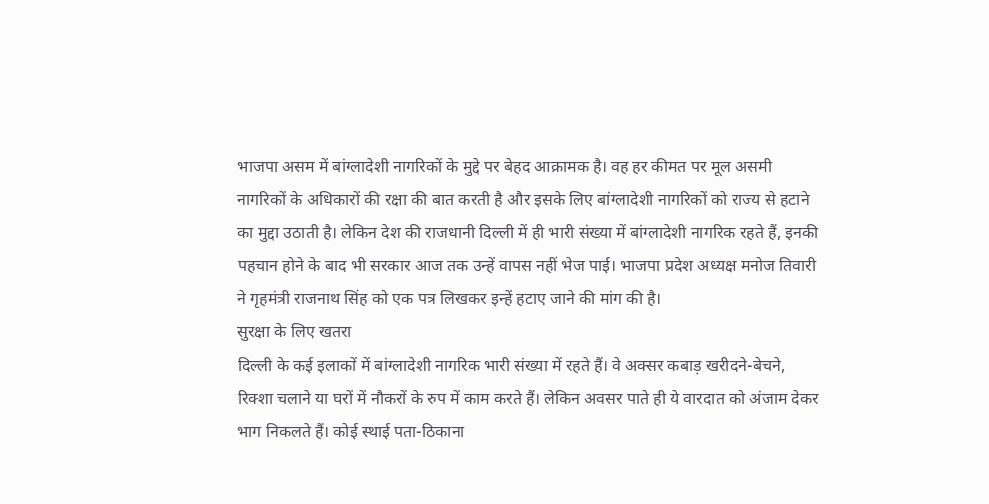भाजपा असम में बांग्लादेशी नागरिकों के मुद्दे पर बेहद आक्रामक है। वह हर कीमत पर मूल असमी नागरिकों के अधिकारों की रक्षा की बात करती है और इसके लिए बांग्लादेशी नागरिकों को राज्य से हटाने का मुद्दा उठाती है। लेकिन देश की राजधानी दिल्ली में ही भारी संख्या में बांग्लादेशी नागरिक रहते हैं, इनकी पहचान होने के बाद भी सरकार आज तक उन्हें वापस नहीं भेज पाई। भाजपा प्रदेश अध्यक्ष मनोज तिवारी ने गृहमंत्री राजनाथ सिंह को एक पत्र लिखकर इन्हें हटाए जाने की मांग की है।
सुरक्षा के लिए खतरा
दिल्ली के कई इलाकों में बांग्लादेशी नागरिक भारी संख्या में रहते हैं। वे अक्सर कबाड़ खरीदने-बेचने, रिक्शा चलाने या घरों में नौकरों के रुप में काम करते हैं। लेकिन अवसर पाते ही ये वारदात को अंजाम देकर भाग निकलते हैं। कोई स्थाई पता-ठिकाना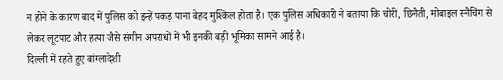न होने के कारण बाद में पुलिस को इन्हें पकड़ पाना बेहद मुश्किल होता है। एक पुलिस अधिकारी ने बताया कि चोरी, छिनैती, मोबाइल स्नैचिंग से लेकर लूटपाट और हत्या जैसे संगीन अपराधों में भी इनकी बड़ी भूमिका सामने आई है।
दिल्ली में रहते हुए बांग्लादेशी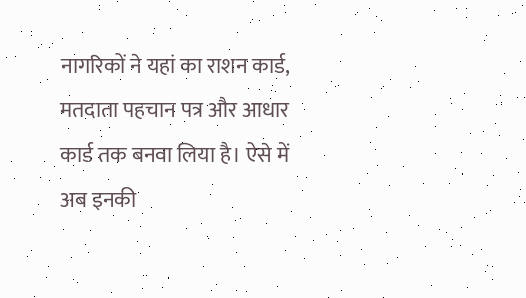नागरिकों ने यहां का राशन कार्ड, मतदाता पहचान पत्र और आधार कार्ड तक बनवा लिया है। ऐसे में अब इनकी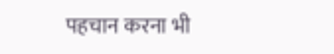पहचान करना भी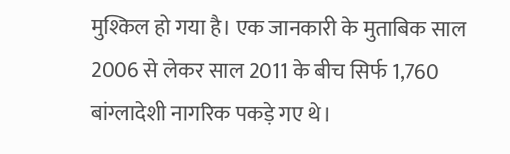मुश्किल हो गया है। एक जानकारी के मुताबिक साल 2006 से लेकर साल 2011 के बीच सिर्फ 1,760 बांग्लादेशी नागरिक पकड़े गए थे।